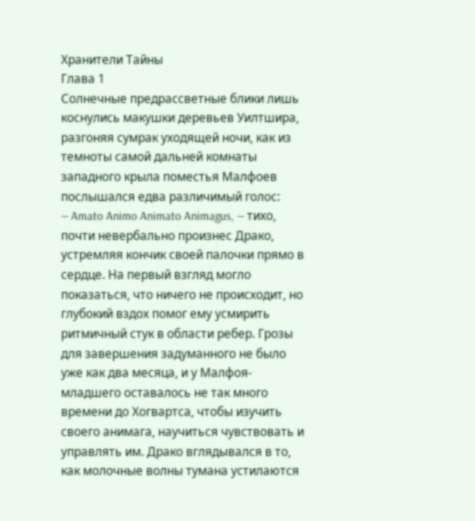Хранители Тайны
Глава 1
Солнечные предрассветные блики лишь коснулись макушки деревьев Уилтшира, разгоняя сумрак уходящей ночи, как из темноты самой дальней комнаты западного крыла поместья Малфоев послышался едва различимый голос:
— Amato Animo Animato Animagus, — тихо, почти невербально произнес Драко, устремляя кончик своей палочки прямо в сердце. На первый взгляд могло показаться, что ничего не происходит, но глубокий вздох помог ему усмирить ритмичный стук в области ребер. Грозы для завершения задуманного не было уже как два месяца, и у Малфоя-младшего оставалось не так много времени до Хогвартса, чтобы изучить своего анимага, научиться чувствовать и управлять им. Драко вглядывался в то, как молочные волны тумана устилаются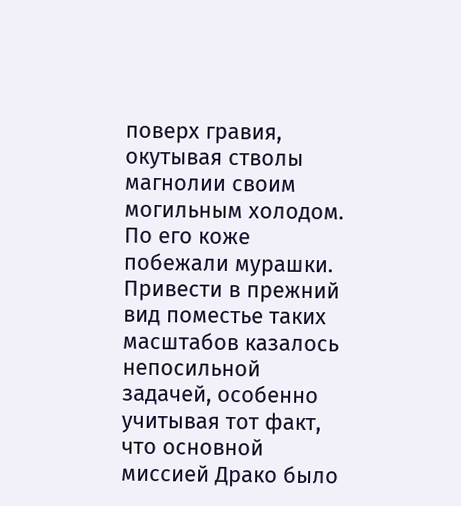поверх гравия, окутывая стволы магнолии своим могильным холодом. По его коже побежали мурашки. Привести в прежний вид поместье таких масштабов казалось непосильной задачей, особенно учитывая тот факт, что основной миссией Драко было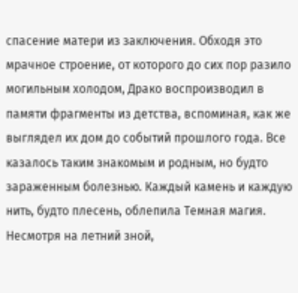спасение матери из заключения. Обходя это мрачное строение, от которого до сих пор разило могильным холодом, Драко воспроизводил в памяти фрагменты из детства, вспоминая, как же выглядел их дом до событий прошлого года. Все казалось таким знакомым и родным, но будто зараженным болезнью. Каждый камень и каждую нить, будто плесень, облепила Темная магия. Несмотря на летний зной,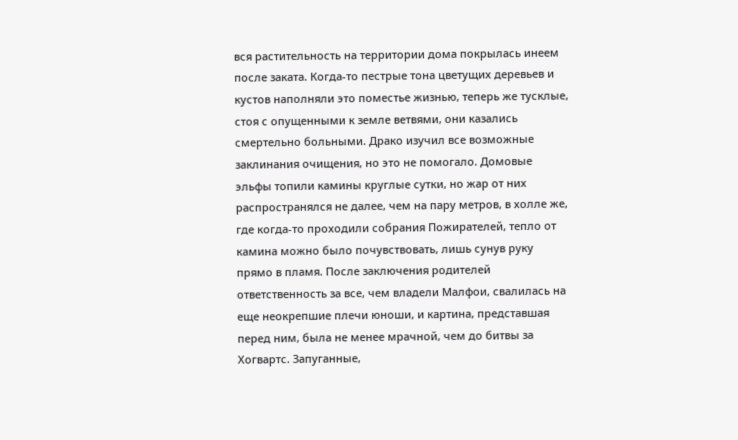вся растительность на территории дома покрылась инеем после заката. Когда-то пестрые тона цветущих деревьев и кустов наполняли это поместье жизнью, теперь же тусклые, стоя с опущенными к земле ветвями, они казались смертельно больными. Драко изучил все возможные заклинания очищения, но это не помогало. Домовые эльфы топили камины круглые сутки, но жар от них распространялся не далее, чем на пару метров, в холле же, где когда-то проходили собрания Пожирателей, тепло от камина можно было почувствовать, лишь сунув руку прямо в пламя. После заключения родителей ответственность за все, чем владели Малфои, свалилась на еще неокрепшие плечи юноши, и картина, представшая перед ним, была не менее мрачной, чем до битвы за Хогвартс. Запуганные,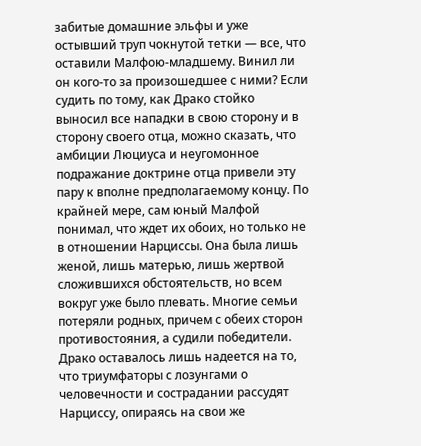забитые домашние эльфы и уже остывший труп чокнутой тетки — все, что оставили Малфою-младшему. Винил ли он кого-то за произошедшее с ними? Если судить по тому, как Драко стойко выносил все нападки в свою сторону и в сторону своего отца, можно сказать, что амбиции Люциуса и неугомонное подражание доктрине отца привели эту пару к вполне предполагаемому концу. По крайней мере, сам юный Малфой понимал, что ждет их обоих, но только не в отношении Нарциссы. Она была лишь женой, лишь матерью, лишь жертвой сложившихся обстоятельств, но всем вокруг уже было плевать. Многие семьи потеряли родных, причем с обеих сторон противостояния, а судили победители. Драко оставалось лишь надеется на то, что триумфаторы с лозунгами о человечности и сострадании рассудят Нарциссу, опираясь на свои же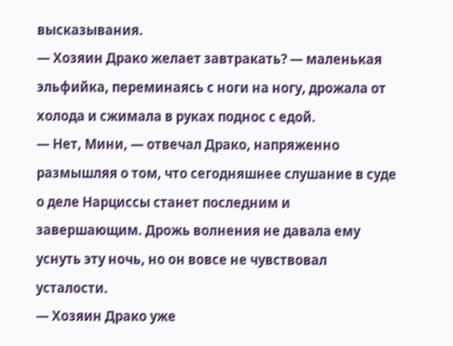высказывания.
— Хозяин Драко желает завтракать? — маленькая эльфийка, переминаясь с ноги на ногу, дрожала от холода и сжимала в руках поднос с едой.
— Нет, Мини, — отвечал Драко, напряженно размышляя о том, что сегодняшнее слушание в суде о деле Нарциссы станет последним и завершающим. Дрожь волнения не давала ему уснуть эту ночь, но он вовсе не чувствовал усталости.
— Хозяин Драко уже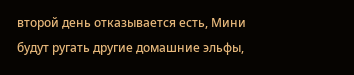второй день отказывается есть, Мини будут ругать другие домашние эльфы,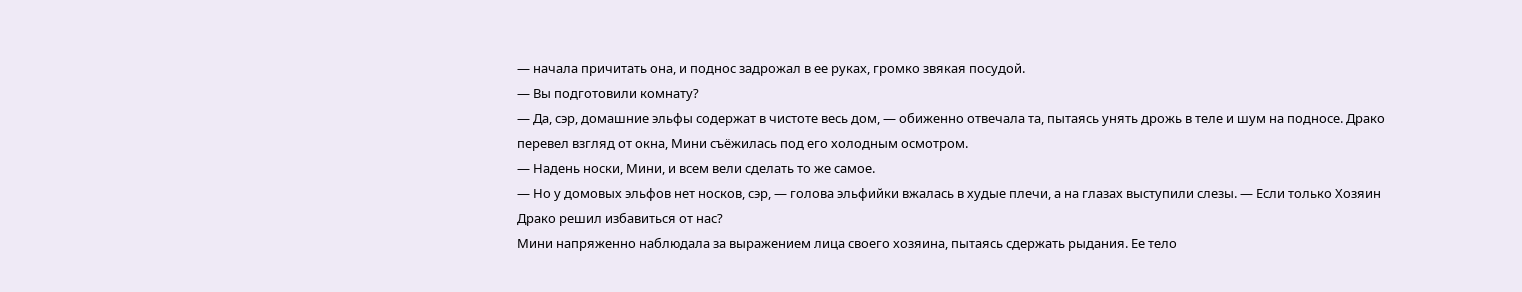— начала причитать она, и поднос задрожал в ее руках, громко звякая посудой.
— Вы подготовили комнату?
— Да, сэр, домашние эльфы содержат в чистоте весь дом, — обиженно отвечала та, пытаясь унять дрожь в теле и шум на подносе. Драко перевел взгляд от окна, Мини съёжилась под его холодным осмотром.
— Надень носки, Мини, и всем вели сделать то же самое.
— Но у домовых эльфов нет носков, сэр, — голова эльфийки вжалась в худые плечи, а на глазах выступили слезы. — Если только Хозяин Драко решил избавиться от нас?
Мини напряженно наблюдала за выражением лица своего хозяина, пытаясь сдержать рыдания. Ее тело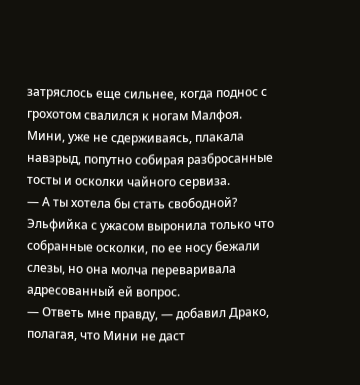затряслось еще сильнее, когда поднос с грохотом свалился к ногам Малфоя. Мини, уже не сдерживаясь, плакала навзрыд, попутно собирая разбросанные тосты и осколки чайного сервиза.
— А ты хотела бы стать свободной?
Эльфийка с ужасом выронила только что собранные осколки, по ее носу бежали слезы, но она молча переваривала адресованный ей вопрос.
— Ответь мне правду, — добавил Драко, полагая, что Мини не даст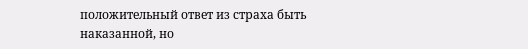положительный ответ из страха быть наказанной, но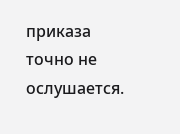приказа точно не ослушается.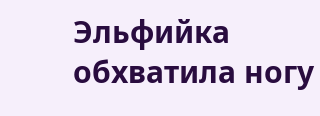Эльфийка обхватила ногу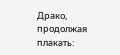Драко, продолжая плакать: